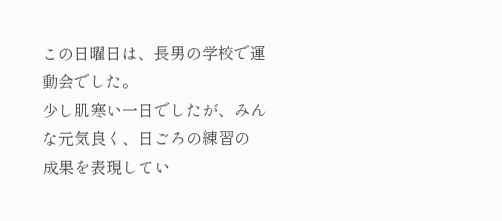この日曜日は、長男の学校で運動会でした。
少し肌寒い一日でしたが、みんな元気良く、日ごろの練習の
成果を表現してい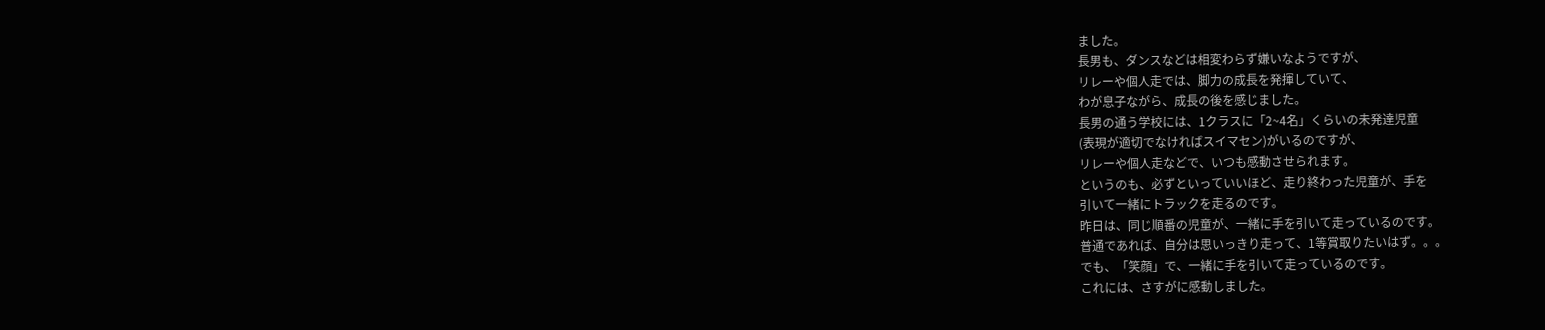ました。
長男も、ダンスなどは相変わらず嫌いなようですが、
リレーや個人走では、脚力の成長を発揮していて、
わが息子ながら、成長の後を感じました。
長男の通う学校には、1クラスに「2~4名」くらいの未発達児童
(表現が適切でなければスイマセン)がいるのですが、
リレーや個人走などで、いつも感動させられます。
というのも、必ずといっていいほど、走り終わった児童が、手を
引いて一緒にトラックを走るのです。
昨日は、同じ順番の児童が、一緒に手を引いて走っているのです。
普通であれば、自分は思いっきり走って、1等賞取りたいはず。。。
でも、「笑顔」で、一緒に手を引いて走っているのです。
これには、さすがに感動しました。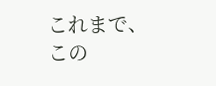これまで、この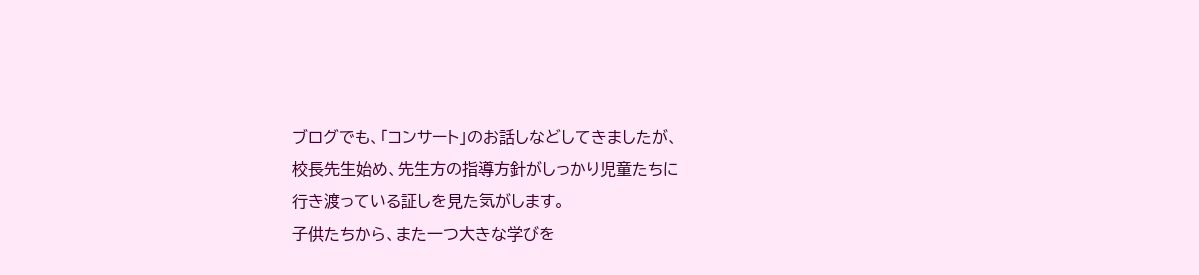ブログでも、「コンサート」のお話しなどしてきましたが、
校長先生始め、先生方の指導方針がしっかり児童たちに
行き渡っている証しを見た気がします。
子供たちから、また一つ大きな学びを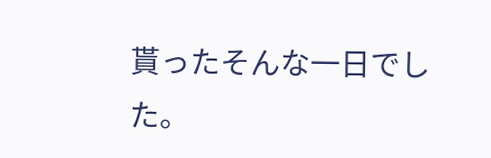貰ったそんな一日でした。